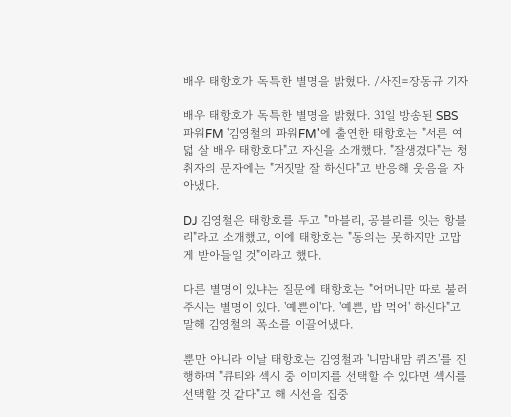배우 태항호가 독특한 별명을 밝혔다. /사진=장동규 기자

배우 태항호가 독특한 별명을 밝혔다. 31일 방송된 SBS 파워FM '김영철의 파워FM'에 출연한 태항호는 "서른 여덟 살 배우 태항호다"고 자신을 소개했다. "잘생겼다"는 청취자의 문자에는 "거짓말 잘 하신다"고 반응해 웃음을 자아냈다.

DJ 김영철은 태항호를 두고 "마블리, 공블리를 잇는 항블리"라고 소개했고, 이에 태항호는 "동의는 못하지만 고맙게 받아들일 것"이라고 했다.

다른 별명이 있냐는 질문에 태항호는 "어머니만 따로 불러주시는 별명이 있다. '예쁜이'다. '예쁜, 밥 먹어' 하신다"고 말해 김영철의 폭소를 이끌어냈다.

뿐만 아니라 이날 태항호는 김영철과 '니맘내맘 퀴즈'를 진행하며 "큐티와 섹시 중 이미지를 선택할 수 있다면 섹시를 선택할 것 같다"고 해 시선을 집중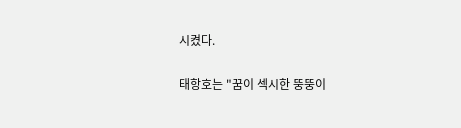시켰다.

태항호는 "꿈이 섹시한 뚱뚱이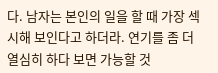다. 남자는 본인의 일을 할 때 가장 섹시해 보인다고 하더라. 연기를 좀 더 열심히 하다 보면 가능할 것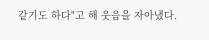같기도 하다"고 해 웃음을 자아냈다.